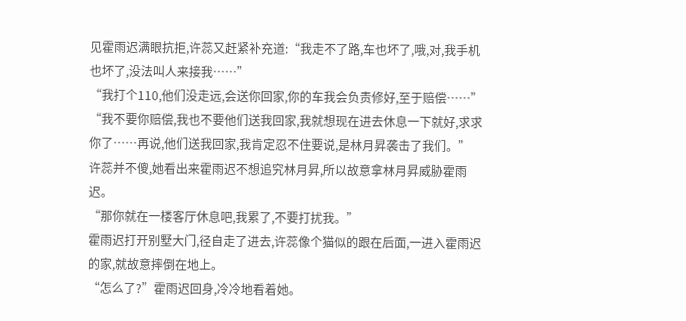见霍雨迟满眼抗拒,许蕊又赶紧补充道:“我走不了路,车也坏了,哦,对,我手机也坏了,没法叫人来接我……”
“我打个110,他们没走远,会送你回家,你的车我会负责修好,至于赔偿……”
“我不要你赔偿,我也不要他们送我回家,我就想现在进去休息一下就好,求求你了……再说,他们送我回家,我肯定忍不住要说,是林月昇袭击了我们。”
许蕊并不傻,她看出来霍雨迟不想追究林月昇,所以故意拿林月昇威胁霍雨迟。
“那你就在一楼客厅休息吧,我累了,不要打扰我。”
霍雨迟打开别墅大门,径自走了进去,许蕊像个猫似的跟在后面,一进入霍雨迟的家,就故意摔倒在地上。
“怎么了?”霍雨迟回身,冷冷地看着她。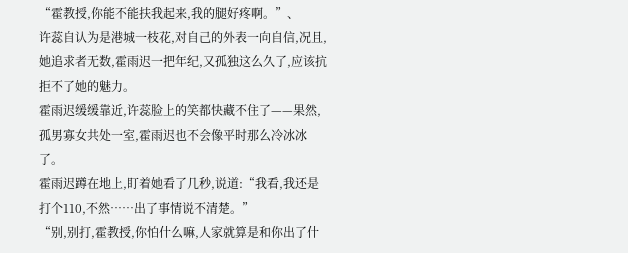“霍教授,你能不能扶我起来,我的腿好疼啊。”、
许蕊自认为是港城一枝花,对自己的外表一向自信,况且,她追求者无数,霍雨迟一把年纪,又孤独这么久了,应该抗拒不了她的魅力。
霍雨迟缓缓靠近,许蕊脸上的笑都快藏不住了——果然,孤男寡女共处一室,霍雨迟也不会像平时那么冷冰冰了。
霍雨迟蹲在地上,盯着她看了几秒,说道:“我看,我还是打个110,不然……出了事情说不清楚。”
“别,别打,霍教授,你怕什么嘛,人家就算是和你出了什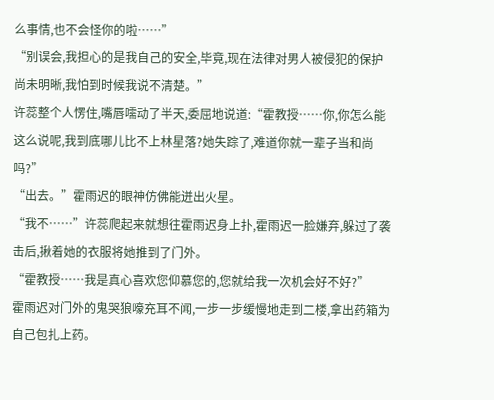么事情,也不会怪你的啦……”
“别误会,我担心的是我自己的安全,毕竟,现在法律对男人被侵犯的保护尚未明晰,我怕到时候我说不清楚。”
许蕊整个人愣住,嘴唇嚅动了半天,委屈地说道:“霍教授……你,你怎么能这么说呢,我到底哪儿比不上林星落?她失踪了,难道你就一辈子当和尚吗?”
“出去。”霍雨迟的眼神仿佛能迸出火星。
“我不……”许蕊爬起来就想往霍雨迟身上扑,霍雨迟一脸嫌弃,躲过了袭击后,揪着她的衣服将她推到了门外。
“霍教授……我是真心喜欢您仰慕您的,您就给我一次机会好不好?”
霍雨迟对门外的鬼哭狼嚎充耳不闻,一步一步缓慢地走到二楼,拿出药箱为自己包扎上药。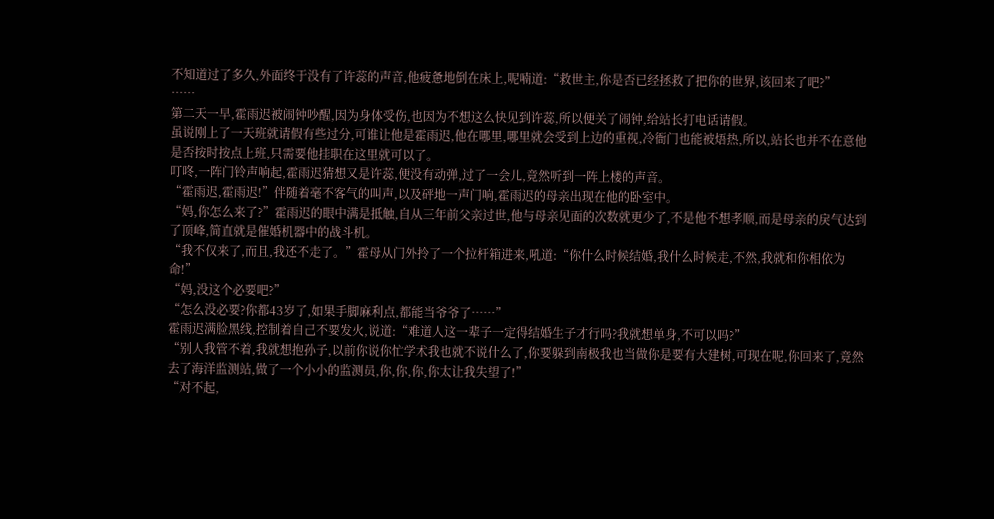不知道过了多久,外面终于没有了许蕊的声音,他疲惫地倒在床上,呢喃道:“救世主,你是否已经拯救了把你的世界,该回来了吧?”
……
第二天一早,霍雨迟被闹钟吵醒,因为身体受伤,也因为不想这么快见到许蕊,所以便关了闹钟,给站长打电话请假。
虽说刚上了一天班就请假有些过分,可谁让他是霍雨迟,他在哪里,哪里就会受到上边的重视,冷衙门也能被焐热,所以,站长也并不在意他是否按时按点上班,只需要他挂职在这里就可以了。
叮咚,一阵门铃声响起,霍雨迟猜想又是许蕊,便没有动弹,过了一会儿,竟然听到一阵上楼的声音。
“霍雨迟,霍雨迟!”伴随着毫不客气的叫声,以及砰地一声门响,霍雨迟的母亲出现在他的卧室中。
“妈,你怎么来了?”霍雨迟的眼中满是抵触,自从三年前父亲过世,他与母亲见面的次数就更少了,不是他不想孝顺,而是母亲的戾气达到了顶峰,简直就是催婚机器中的战斗机。
“我不仅来了,而且,我还不走了。”霍母从门外拎了一个拉杆箱进来,吼道:“你什么时候结婚,我什么时候走,不然,我就和你相依为命!”
“妈,没这个必要吧?”
“怎么没必要?你都43岁了,如果手脚麻利点,都能当爷爷了……”
霍雨迟满脸黑线,控制着自己不要发火,说道:“难道人这一辈子一定得结婚生子才行吗?我就想单身,不可以吗?”
“别人我管不着,我就想抱孙子,以前你说你忙学术我也就不说什么了,你要躲到南极我也当做你是要有大建树,可现在呢,你回来了,竟然去了海洋监测站,做了一个小小的监测员,你,你,你,你太让我失望了!”
“对不起,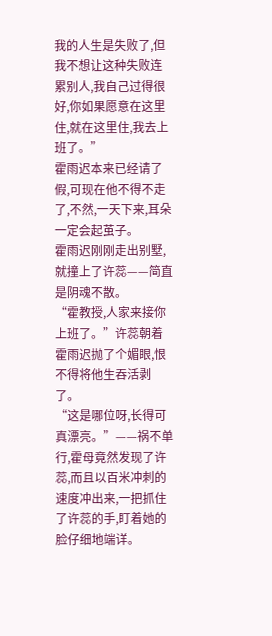我的人生是失败了,但我不想让这种失败连累别人,我自己过得很好,你如果愿意在这里住,就在这里住,我去上班了。”
霍雨迟本来已经请了假,可现在他不得不走了,不然,一天下来,耳朵一定会起茧子。
霍雨迟刚刚走出别墅,就撞上了许蕊——简直是阴魂不散。
“霍教授,人家来接你上班了。”许蕊朝着霍雨迟抛了个媚眼,恨不得将他生吞活剥了。
“这是哪位呀,长得可真漂亮。”——祸不单行,霍母竟然发现了许蕊,而且以百米冲刺的速度冲出来,一把抓住了许蕊的手,盯着她的脸仔细地端详。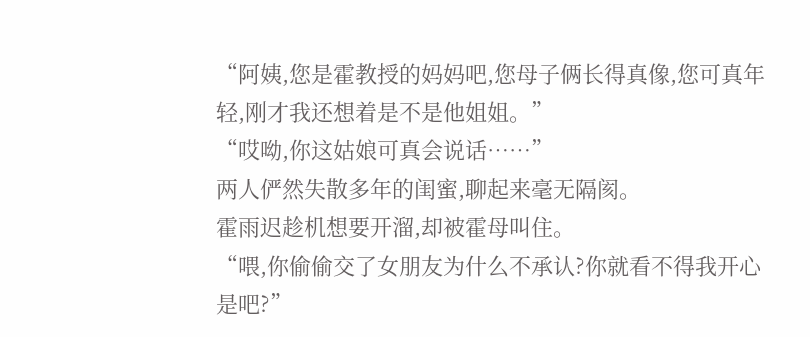“阿姨,您是霍教授的妈妈吧,您母子俩长得真像,您可真年轻,刚才我还想着是不是他姐姐。”
“哎呦,你这姑娘可真会说话……”
两人俨然失散多年的闺蜜,聊起来毫无隔阂。
霍雨迟趁机想要开溜,却被霍母叫住。
“喂,你偷偷交了女朋友为什么不承认?你就看不得我开心是吧?”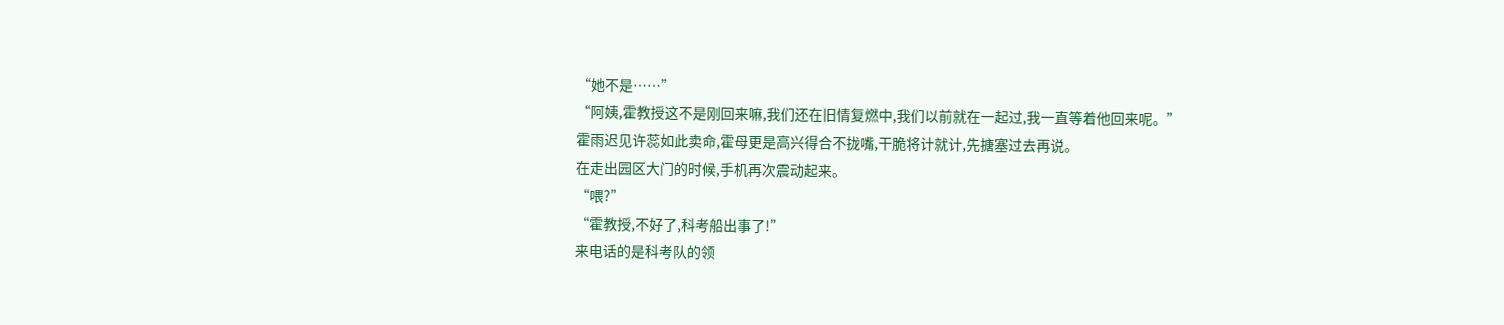“她不是……”
“阿姨,霍教授这不是刚回来嘛,我们还在旧情复燃中,我们以前就在一起过,我一直等着他回来呢。”
霍雨迟见许蕊如此卖命,霍母更是高兴得合不拢嘴,干脆将计就计,先搪塞过去再说。
在走出园区大门的时候,手机再次震动起来。
“喂?”
“霍教授,不好了,科考船出事了!”
来电话的是科考队的领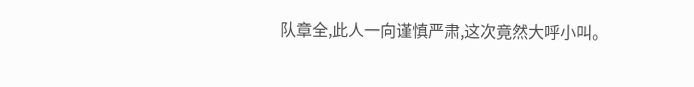队章全,此人一向谨慎严肃,这次竟然大呼小叫。